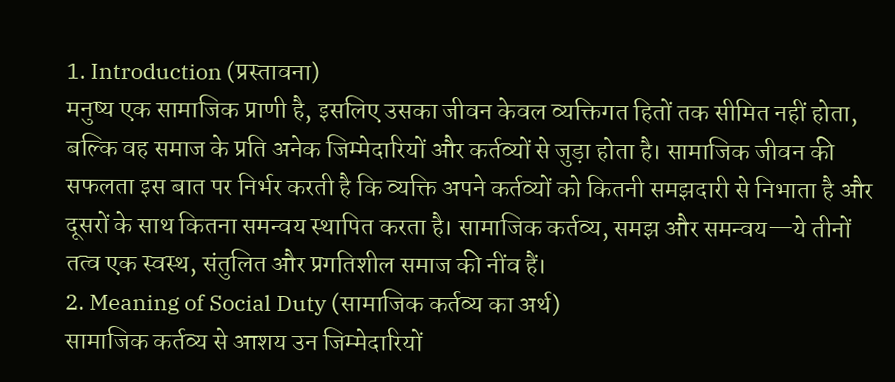1. Introduction (प्रस्तावना)
मनुष्य एक सामाजिक प्राणी है, इसलिए उसका जीवन केवल व्यक्तिगत हितों तक सीमित नहीं होता, बल्कि वह समाज के प्रति अनेक जिम्मेदारियों और कर्तव्यों से जुड़ा होता है। सामाजिक जीवन की सफलता इस बात पर निर्भर करती है कि व्यक्ति अपने कर्तव्यों को कितनी समझदारी से निभाता है और दूसरों के साथ कितना समन्वय स्थापित करता है। सामाजिक कर्तव्य, समझ और समन्वय—ये तीनों तत्व एक स्वस्थ, संतुलित और प्रगतिशील समाज की नींव हैं।
2. Meaning of Social Duty (सामाजिक कर्तव्य का अर्थ)
सामाजिक कर्तव्य से आशय उन जिम्मेदारियों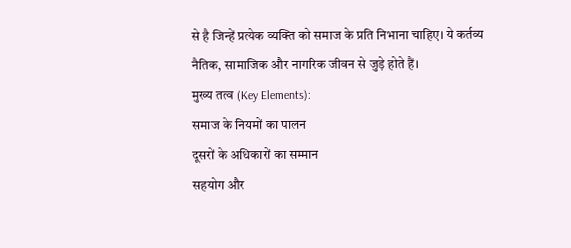से है जिन्हें प्रत्येक व्यक्ति को समाज के प्रति निभाना चाहिए। ये कर्तव्य नैतिक, सामाजिक और नागरिक जीवन से जुड़े होते हैं।
मुख्य तत्व (Key Elements):
समाज के नियमों का पालन
दूसरों के अधिकारों का सम्मान
सहयोग और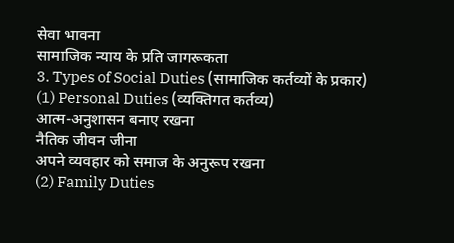सेवा भावना
सामाजिक न्याय के प्रति जागरूकता
3. Types of Social Duties (सामाजिक कर्तव्यों के प्रकार)
(1) Personal Duties (व्यक्तिगत कर्तव्य)
आत्म-अनुशासन बनाए रखना
नैतिक जीवन जीना
अपने व्यवहार को समाज के अनुरूप रखना
(2) Family Duties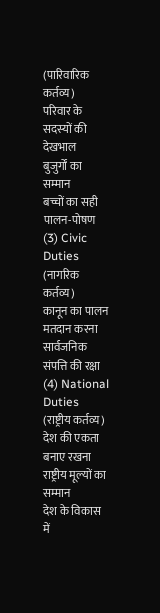(पारिवारिक कर्तव्य)
परिवार के सदस्यों की देखभाल
बुजुर्गों का सम्मान
बच्चों का सही पालन-पोषण
(3) Civic Duties (नागरिक कर्तव्य)
कानून का पालन
मतदान करना
सार्वजनिक संपत्ति की रक्षा
(4) National Duties (राष्ट्रीय कर्तव्य)
देश की एकता बनाए रखना
राष्ट्रीय मूल्यों का सम्मान
देश के विकास में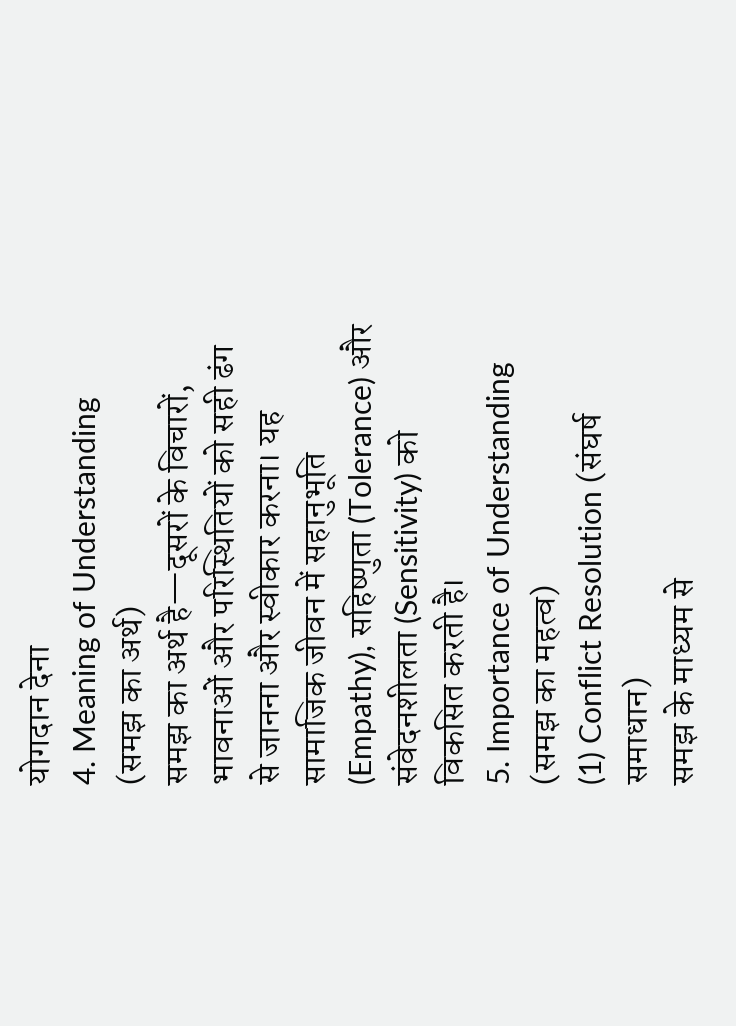योगदान देना
4. Meaning of Understanding (समझ का अर्थ)
समझ का अर्थ है—दूसरों के विचारों, भावनाओं और परिस्थितियों को सही ढंग से जानना और स्वीकार करना। यह सामाजिक जीवन में सहानुभूति (Empathy), सहिष्णुता (Tolerance) और संवेदनशीलता (Sensitivity) को विकसित करती है।
5. Importance of Understanding (समझ का महत्व)
(1) Conflict Resolution (संघर्ष समाधान)
समझ के माध्यम से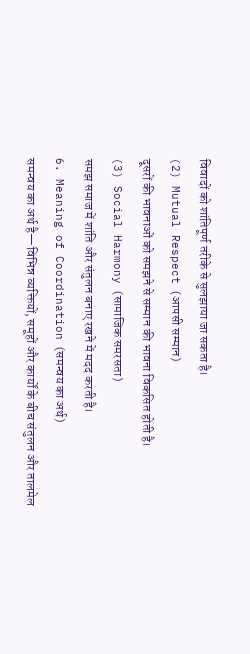विवादों को शांतिपूर्ण तरीके से सुलझाया जा सकता है।
(2) Mutual Respect (आपसी सम्मान)
दूसरों की भावनाओं को समझने से सम्मान की भावना विकसित होती है।
(3) Social Harmony (सामाजिक समरसता)
समझ समाज में शांति और संतुलन बनाए रखने में मदद करती है।
6. Meaning of Coordination (समन्वय का अर्थ)
समन्वय का अर्थ है—विभिन्न व्यक्तियों, समूहों और कार्यों के बीच संतुलन और तालमेल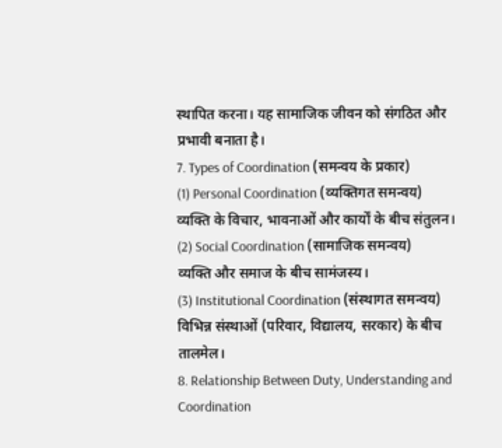स्थापित करना। यह सामाजिक जीवन को संगठित और प्रभावी बनाता है।
7. Types of Coordination (समन्वय के प्रकार)
(1) Personal Coordination (व्यक्तिगत समन्वय)
व्यक्ति के विचार, भावनाओं और कार्यों के बीच संतुलन।
(2) Social Coordination (सामाजिक समन्वय)
व्यक्ति और समाज के बीच सामंजस्य।
(3) Institutional Coordination (संस्थागत समन्वय)
विभिन्न संस्थाओं (परिवार, विद्यालय, सरकार) के बीच तालमेल।
8. Relationship Between Duty, Understanding and Coordination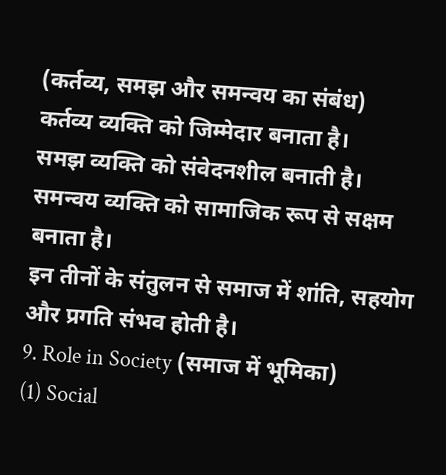(कर्तव्य, समझ और समन्वय का संबंध)
कर्तव्य व्यक्ति को जिम्मेदार बनाता है।
समझ व्यक्ति को संवेदनशील बनाती है।
समन्वय व्यक्ति को सामाजिक रूप से सक्षम बनाता है।
इन तीनों के संतुलन से समाज में शांति, सहयोग और प्रगति संभव होती है।
9. Role in Society (समाज में भूमिका)
(1) Social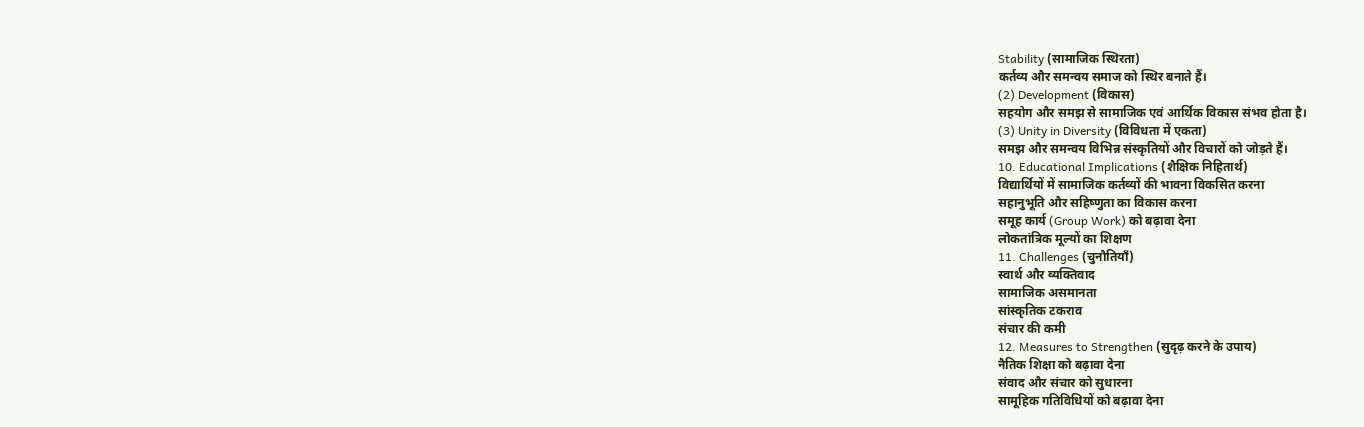Stability (सामाजिक स्थिरता)
कर्तव्य और समन्वय समाज को स्थिर बनाते हैं।
(2) Development (विकास)
सहयोग और समझ से सामाजिक एवं आर्थिक विकास संभव होता है।
(3) Unity in Diversity (विविधता में एकता)
समझ और समन्वय विभिन्न संस्कृतियों और विचारों को जोड़ते हैं।
10. Educational Implications (शैक्षिक निहितार्थ)
विद्यार्थियों में सामाजिक कर्तव्यों की भावना विकसित करना
सहानुभूति और सहिष्णुता का विकास करना
समूह कार्य (Group Work) को बढ़ावा देना
लोकतांत्रिक मूल्यों का शिक्षण
11. Challenges (चुनौतियाँ)
स्वार्थ और व्यक्तिवाद
सामाजिक असमानता
सांस्कृतिक टकराव
संचार की कमी
12. Measures to Strengthen (सुदृढ़ करने के उपाय)
नैतिक शिक्षा को बढ़ावा देना
संवाद और संचार को सुधारना
सामूहिक गतिविधियों को बढ़ावा देना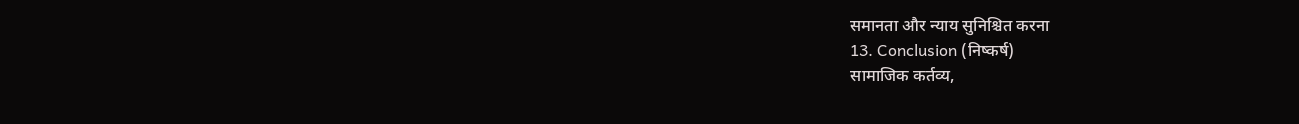समानता और न्याय सुनिश्चित करना
13. Conclusion (निष्कर्ष)
सामाजिक कर्तव्य,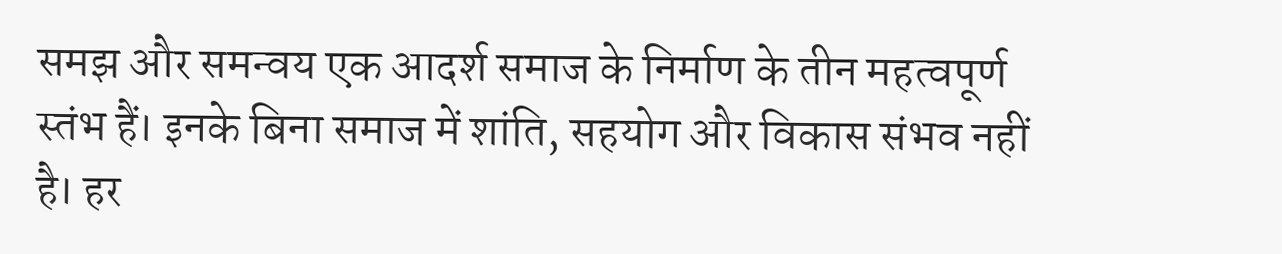समझ और समन्वय एक आदर्श समाज के निर्माण के तीन महत्वपूर्ण स्तंभ हैं। इनके बिना समाज में शांति, सहयोग और विकास संभव नहीं है। हर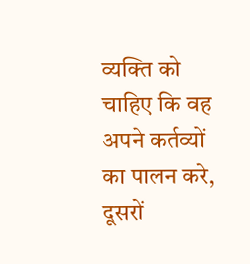व्यक्ति को चाहिए कि वह अपने कर्तव्यों का पालन करे, दूसरों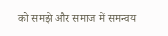को समझे और समाज में समन्वय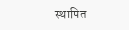स्थापित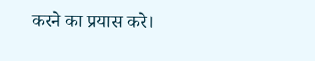करने का प्रयास करे।